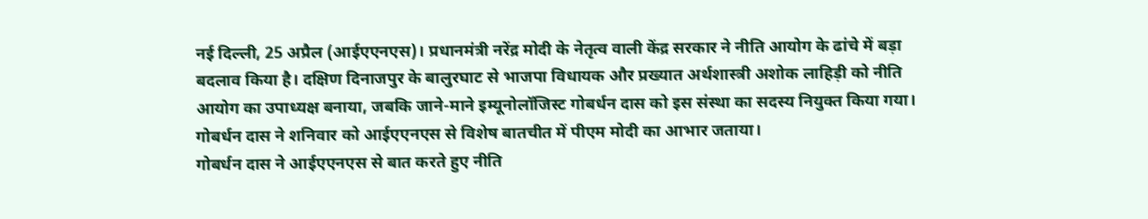नई दिल्ली, 25 अप्रैल (आईएएनएस)। प्रधानमंत्री नरेंद्र मोदी के नेतृत्व वाली केंद्र सरकार ने नीति आयोग के ढांचे में बड़ा बदलाव किया है। दक्षिण दिनाजपुर के बालुरघाट से भाजपा विधायक और प्रख्यात अर्थशास्त्री अशोक लाहिड़ी को नीति आयोग का उपाध्यक्ष बनाया, जबकि जाने-माने इम्यूनोलॉजिस्ट गोबर्धन दास को इस संस्था का सदस्य नियुक्त किया गया। गोबर्धन दास ने शनिवार को आईएएनएस से विशेष बातचीत में पीएम मोदी का आभार जताया।
गोबर्धन दास ने आईएएनएस से बात करते हुए नीति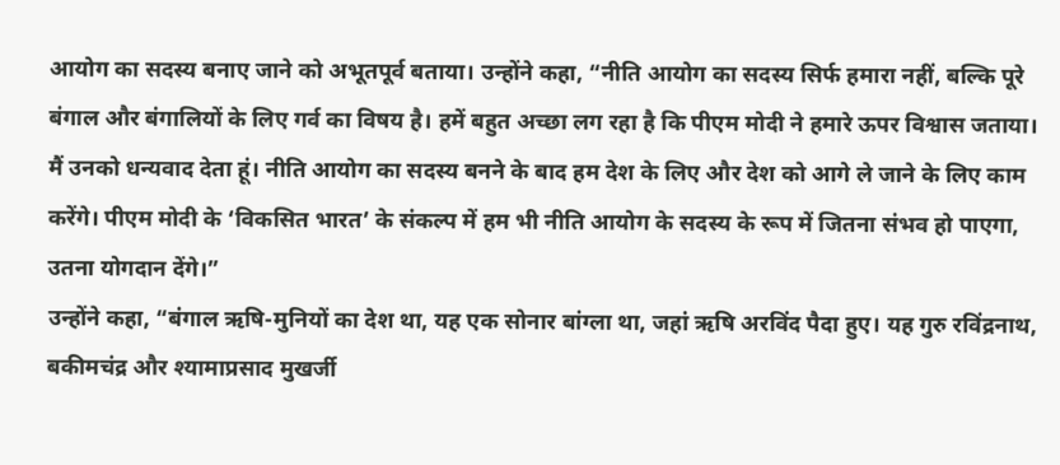आयोग का सदस्य बनाए जाने को अभूतपूर्व बताया। उन्होंने कहा, “नीति आयोग का सदस्य सिर्फ हमारा नहीं, बल्कि पूरे बंगाल और बंगालियों के लिए गर्व का विषय है। हमें बहुत अच्छा लग रहा है कि पीएम मोदी ने हमारे ऊपर विश्वास जताया। मैं उनको धन्यवाद देता हूं। नीति आयोग का सदस्य बनने के बाद हम देश के लिए और देश को आगे ले जाने के लिए काम करेंगे। पीएम मोदी के ‘विकसित भारत’ के संकल्प में हम भी नीति आयोग के सदस्य के रूप में जितना संभव हो पाएगा, उतना योगदान देंगे।”
उन्होंने कहा, “बंगाल ऋषि-मुनियों का देश था, यह एक सोनार बांग्ला था, जहां ऋषि अरविंद पैदा हुए। यह गुरु रविंद्रनाथ, बकीमचंद्र और श्यामाप्रसाद मुखर्जी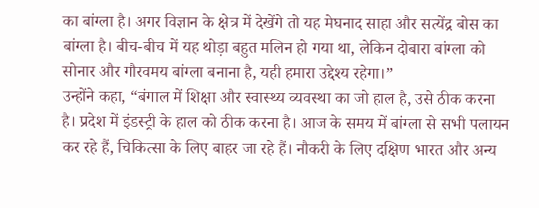का बांग्ला है। अगर विज्ञान के क्षेत्र में देखेंगे तो यह मेघनाद साहा और सत्येंद्र बोस का बांग्ला है। बीच-बीच में यह थोड़ा बहुत मलिन हो गया था, लेकिन दोबारा बांग्ला को सोनार और गौरवमय बांग्ला बनाना है, यही हमारा उद्देश्य रहेगा।”
उन्होंने कहा, “बंगाल में शिक्षा और स्वास्थ्य व्यवस्था का जो हाल है, उसे ठीक करना है। प्रदेश में इंडस्ट्री के हाल को ठीक करना है। आज के समय में बांग्ला से सभी पलायन कर रहे हैं, चिकित्सा के लिए बाहर जा रहे हैं। नौकरी के लिए दक्षिण भारत और अन्य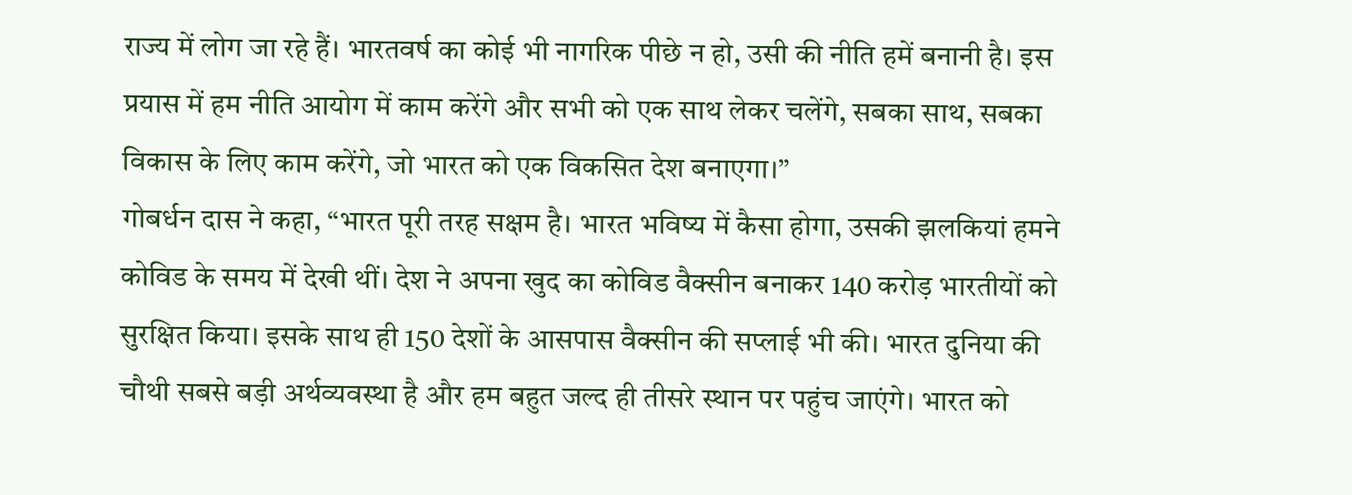राज्य में लोग जा रहे हैं। भारतवर्ष का कोई भी नागरिक पीछे न हो, उसी की नीति हमें बनानी है। इस प्रयास में हम नीति आयोग में काम करेंगे और सभी को एक साथ लेकर चलेंगे, सबका साथ, सबका विकास के लिए काम करेंगे, जो भारत को एक विकसित देश बनाएगा।”
गोबर्धन दास ने कहा, “भारत पूरी तरह सक्षम है। भारत भविष्य में कैसा होगा, उसकी झलकियां हमने कोविड के समय में देखी थीं। देश ने अपना खुद का कोविड वैक्सीन बनाकर 140 करोड़ भारतीयों को सुरक्षित किया। इसके साथ ही 150 देशों के आसपास वैक्सीन की सप्लाई भी की। भारत दुनिया की चौथी सबसे बड़ी अर्थव्यवस्था है और हम बहुत जल्द ही तीसरे स्थान पर पहुंच जाएंगे। भारत को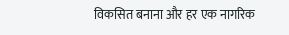विकसित बनाना और हर एक नागरिक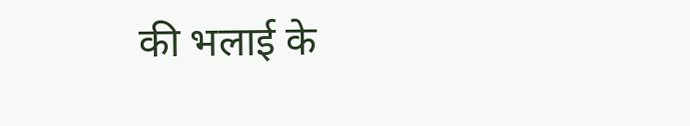की भलाई के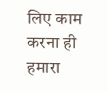लिए काम करना ही हमारा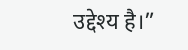उद्देश्य है।”